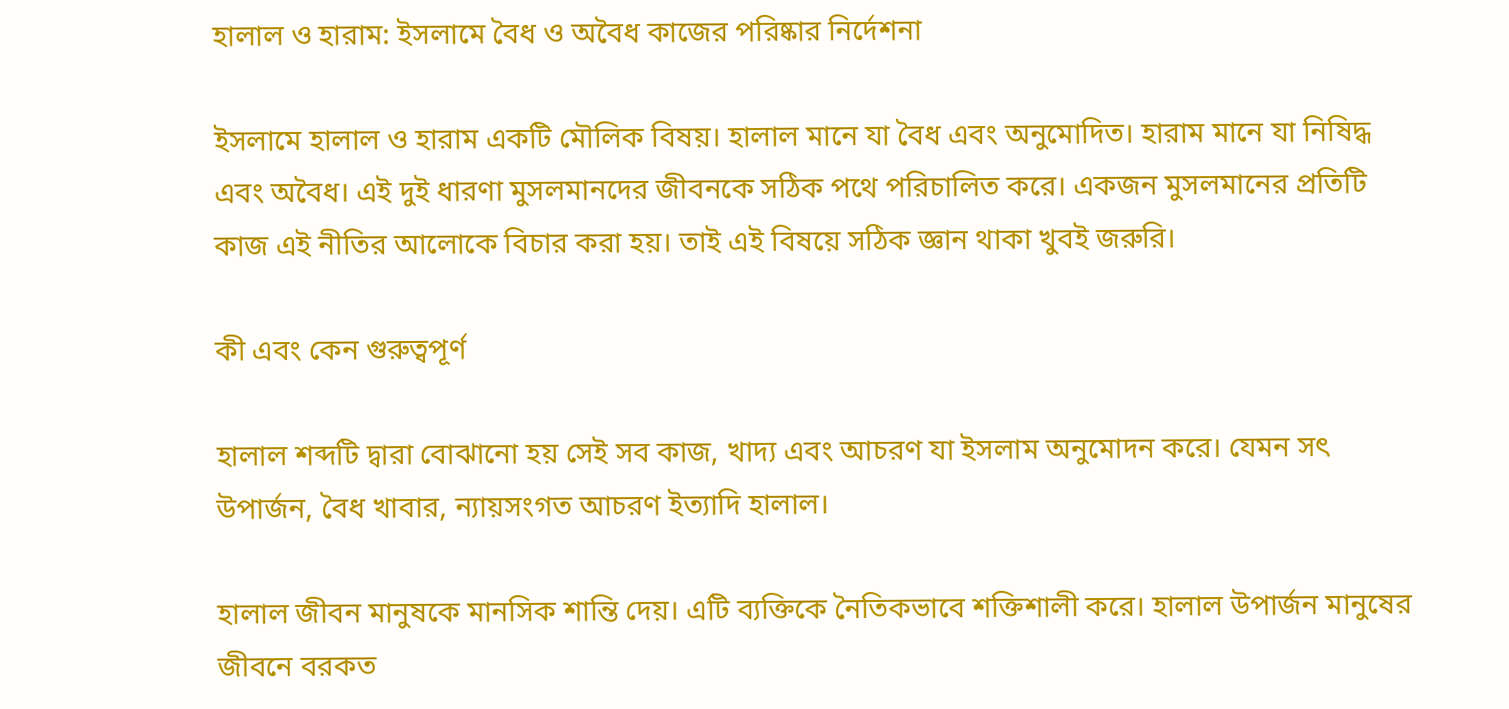হালাল ও হারাম: ইসলামে বৈধ ও অবৈধ কাজের পরিষ্কার নির্দেশনা

ইসলামে হালাল ও হারাম একটি মৌলিক বিষয়। হালাল মানে যা বৈধ এবং অনুমোদিত। হারাম মানে যা নিষিদ্ধ এবং অবৈধ। এই দুই ধারণা মুসলমানদের জীবনকে সঠিক পথে পরিচালিত করে। একজন মুসলমানের প্রতিটি কাজ এই নীতির আলোকে বিচার করা হয়। তাই এই বিষয়ে সঠিক জ্ঞান থাকা খুবই জরুরি।

কী এবং কেন গুরুত্বপূর্ণ

হালাল শব্দটি দ্বারা বোঝানো হয় সেই সব কাজ, খাদ্য এবং আচরণ যা ইসলাম অনুমোদন করে। যেমন সৎ উপার্জন, বৈধ খাবার, ন্যায়সংগত আচরণ ইত্যাদি হালাল।

হালাল জীবন মানুষকে মানসিক শান্তি দেয়। এটি ব্যক্তিকে নৈতিকভাবে শক্তিশালী করে। হালাল উপার্জন মানুষের জীবনে বরকত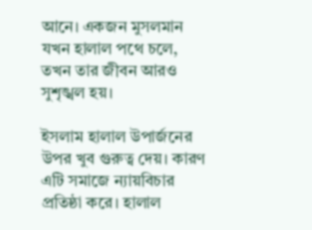আনে। একজন মুসলমান যখন হালাল পথে চলে, তখন তার জীবন আরও সুশৃঙ্খল হয়।

ইসলাম হালাল উপার্জনের উপর খুব গুরুত্ব দেয়। কারণ এটি সমাজে ন্যায়বিচার প্রতিষ্ঠা করে। হালাল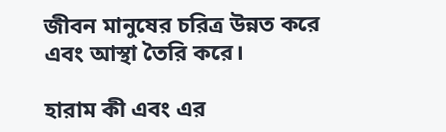জীবন মানুষের চরিত্র উন্নত করে এবং আস্থা তৈরি করে।

হারাম কী এবং এর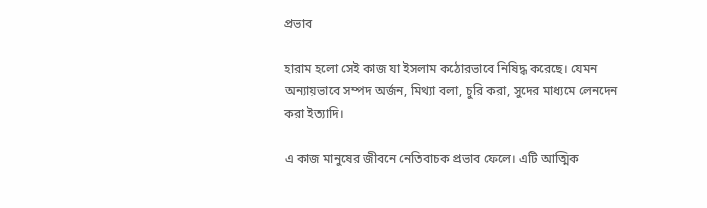প্রভাব

হারাম হলো সেই কাজ যা ইসলাম কঠোরভাবে নিষিদ্ধ করেছে। যেমন অন্যায়ভাবে সম্পদ অর্জন, মিথ্যা বলা, চুরি করা, সুদের মাধ্যমে লেনদেন করা ইত্যাদি।

এ কাজ মানুষের জীবনে নেতিবাচক প্রভাব ফেলে। এটি আত্মিক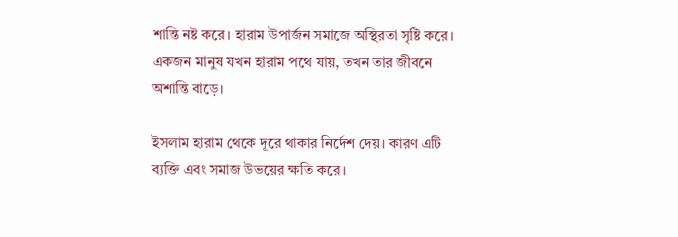শান্তি নষ্ট করে। হারাম উপার্জন সমাজে অস্থিরতা সৃষ্টি করে। একজন মানুষ যখন হারাম পথে যায়, তখন তার জীবনে অশান্তি বাড়ে।

ইসলাম হারাম থেকে দূরে থাকার নির্দেশ দেয়। কারণ এটি ব্যক্তি এবং সমাজ উভয়ের ক্ষতি করে।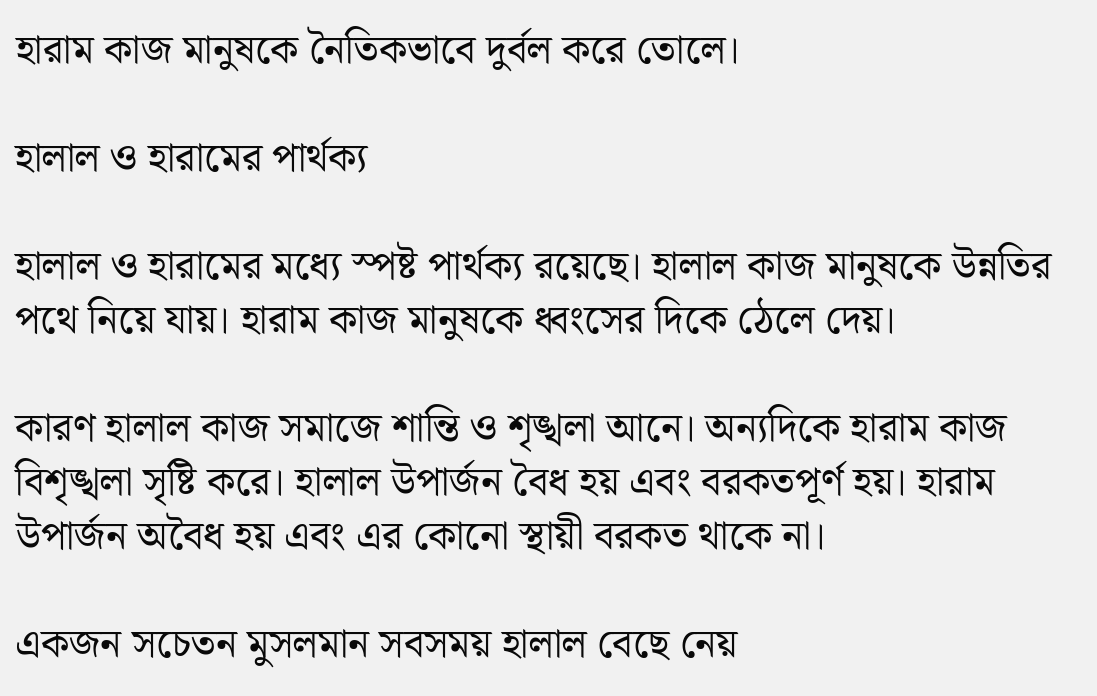হারাম কাজ মানুষকে নৈতিকভাবে দুর্বল করে তোলে।

হালাল ও হারামের পার্থক্য

হালাল ও হারামের মধ্যে স্পষ্ট পার্থক্য রয়েছে। হালাল কাজ মানুষকে উন্নতির পথে নিয়ে যায়। হারাম কাজ মানুষকে ধ্বংসের দিকে ঠেলে দেয়।

কারণ হালাল কাজ সমাজে শান্তি ও শৃঙ্খলা আনে। অন্যদিকে হারাম কাজ বিশৃঙ্খলা সৃষ্টি করে। হালাল উপার্জন বৈধ হয় এবং বরকতপূর্ণ হয়। হারাম উপার্জন অবৈধ হয় এবং এর কোনো স্থায়ী বরকত থাকে না।

একজন সচেতন মুসলমান সবসময় হালাল বেছে নেয়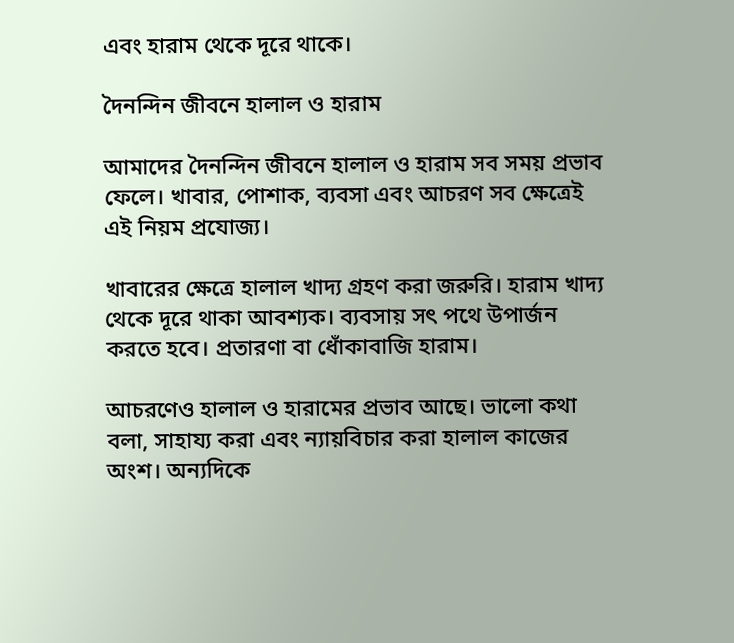এবং হারাম থেকে দূরে থাকে।

দৈনন্দিন জীবনে হালাল ও হারাম

আমাদের দৈনন্দিন জীবনে হালাল ও হারাম সব সময় প্রভাব ফেলে। খাবার, পোশাক, ব্যবসা এবং আচরণ সব ক্ষেত্রেই এই নিয়ম প্রযোজ্য।

খাবারের ক্ষেত্রে হালাল খাদ্য গ্রহণ করা জরুরি। হারাম খাদ্য থেকে দূরে থাকা আবশ্যক। ব্যবসায় সৎ পথে উপার্জন করতে হবে। প্রতারণা বা ধোঁকাবাজি হারাম।

আচরণেও হালাল ও হারামের প্রভাব আছে। ভালো কথা বলা, সাহায্য করা এবং ন্যায়বিচার করা হালাল কাজের অংশ। অন্যদিকে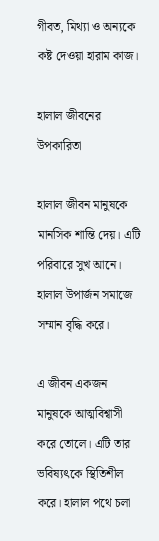গীবত, মিথ্যা ও অন্যকে কষ্ট দেওয়া হারাম কাজ।

হালাল জীবনের উপকারিতা

হালাল জীবন মানুষকে মানসিক শান্তি দেয়। এটি পরিবারে সুখ আনে। হালাল উপার্জন সমাজে সম্মান বৃদ্ধি করে।

এ জীবন একজন মানুষকে আত্মবিশ্বাসী করে তোলে। এটি তার ভবিষ্যৎকে স্থিতিশীল করে। হালাল পথে চলা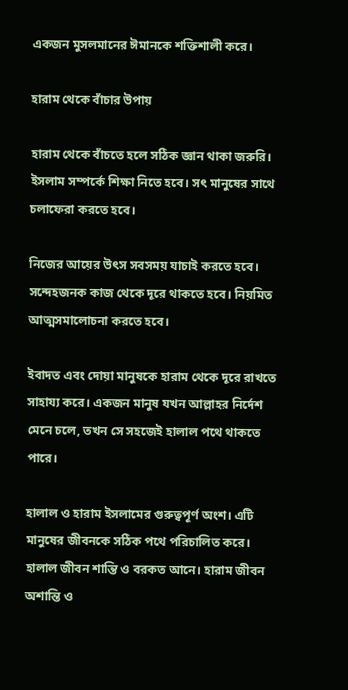একজন মুসলমানের ঈমানকে শক্তিশালী করে।

হারাম থেকে বাঁচার উপায়

হারাম থেকে বাঁচতে হলে সঠিক জ্ঞান থাকা জরুরি। ইসলাম সম্পর্কে শিক্ষা নিতে হবে। সৎ মানুষের সাথে চলাফেরা করতে হবে।

নিজের আয়ের উৎস সবসময় যাচাই করতে হবে। সন্দেহজনক কাজ থেকে দূরে থাকতে হবে। নিয়মিত আত্মসমালোচনা করতে হবে।

ইবাদত এবং দোয়া মানুষকে হারাম থেকে দূরে রাখতে সাহায্য করে। একজন মানুষ যখন আল্লাহর নির্দেশ মেনে চলে, তখন সে সহজেই হালাল পথে থাকতে পারে।

হালাল ও হারাম ইসলামের গুরুত্বপূর্ণ অংশ। এটি মানুষের জীবনকে সঠিক পথে পরিচালিত করে। হালাল জীবন শান্তি ও বরকত আনে। হারাম জীবন অশান্তি ও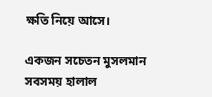ক্ষতি নিয়ে আসে।

একজন সচেতন মুসলমান সবসময় হালাল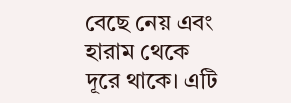বেছে নেয় এবং হারাম থেকে দূরে থাকে। এটি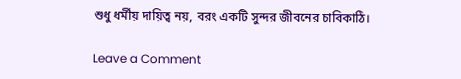শুধু ধর্মীয় দায়িত্ব নয়, বরং একটি সুন্দর জীবনের চাবিকাঠি।

Leave a Comment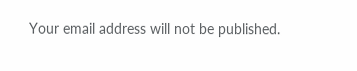Your email address will not be published.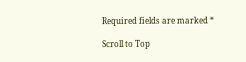Required fields are marked *

Scroll to Top